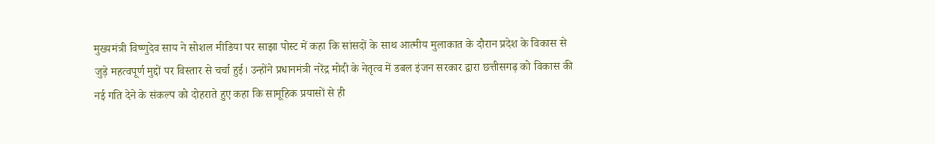मुख्यमंत्री विष्णुदेव साय ने सोशल मीडिया पर साझा पोस्ट में कहा कि सांसदों के साथ आत्मीय मुलाकात के दौरान प्रदेश के विकास से जुड़े महत्वपूर्ण मुद्दों पर विस्तार से चर्चा हुई। उन्होंने प्रधानमंत्री नरेंद्र मोदी के नेतृत्व में डबल इंजन सरकार द्वारा छत्तीसगढ़ को विकास की नई गति देने के संकल्प को दोहराते हुए कहा कि सामूहिक प्रयासों से ही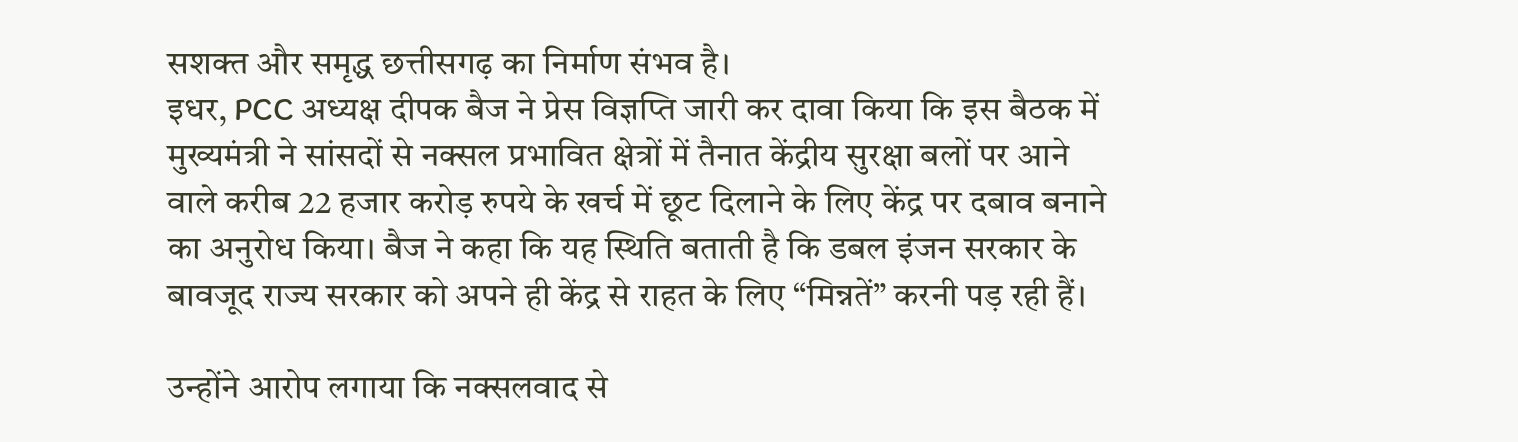सशक्त और समृद्ध छत्तीसगढ़ का निर्माण संभव है।
इधर, PCC अध्यक्ष दीपक बैज ने प्रेस विज्ञप्ति जारी कर दावा किया कि इस बैठक में मुख्यमंत्री ने सांसदों से नक्सल प्रभावित क्षेत्रों में तैनात केंद्रीय सुरक्षा बलों पर आने वाले करीब 22 हजार करोड़ रुपये के खर्च में छूट दिलाने के लिए केंद्र पर दबाव बनाने का अनुरोध किया। बैज ने कहा कि यह स्थिति बताती है कि डबल इंजन सरकार के बावजूद राज्य सरकार को अपने ही केंद्र से राहत के लिए “मिन्नतें” करनी पड़ रही हैं।

उन्होंने आरोप लगाया कि नक्सलवाद से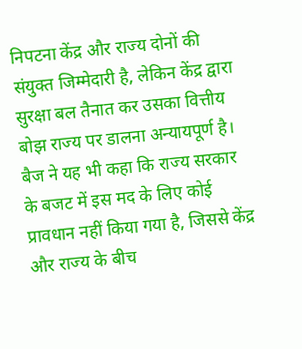निपटना केंद्र और राज्य दोनों की संयुक्त जिम्मेदारी है, लेकिन केंद्र द्वारा सुरक्षा बल तैनात कर उसका वित्तीय बोझ राज्य पर डालना अन्यायपूर्ण है। बैज ने यह भी कहा कि राज्य सरकार के बजट में इस मद के लिए कोई प्रावधान नहीं किया गया है, जिससे केंद्र और राज्य के बीच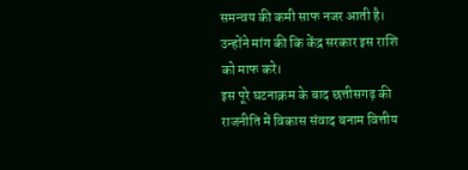समन्वय की कमी साफ नजर आती है। उन्होंने मांग की कि केंद्र सरकार इस राशि को माफ करे।
इस पूरे घटनाक्रम के बाद छत्तीसगढ़ की राजनीति में विकास संवाद बनाम वित्तीय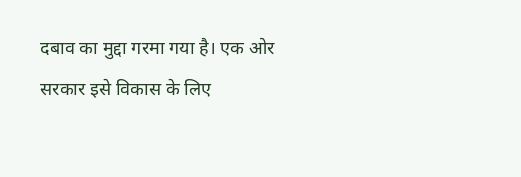दबाव का मुद्दा गरमा गया है। एक ओर सरकार इसे विकास के लिए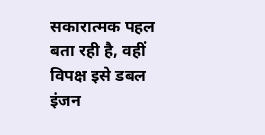सकारात्मक पहल बता रही है, वहीं विपक्ष इसे डबल इंजन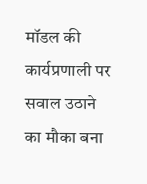मॉडल की कार्यप्रणाली पर सवाल उठाने का मौका बना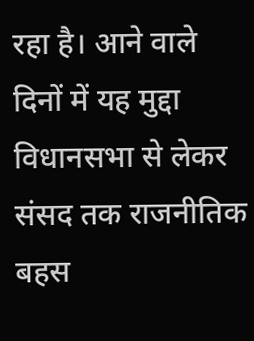रहा है। आने वाले दिनों में यह मुद्दा विधानसभा से लेकर संसद तक राजनीतिक बहस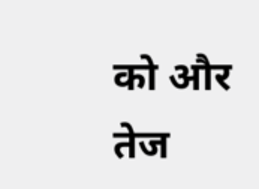को और तेज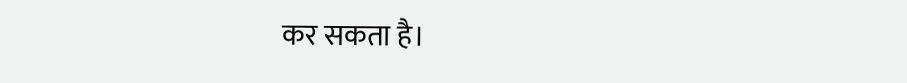कर सकता है।